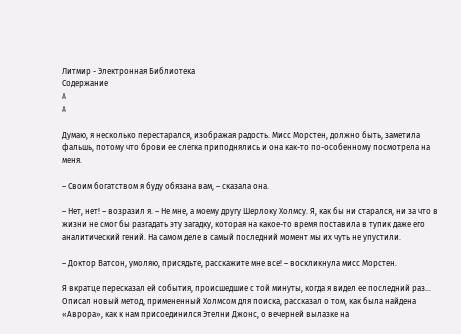Литмир - Электронная Библиотека
Содержание
A
A

Думаю, я несколько перестарался, изображая радость. Мисс Морстен, должно быть, заметила фальшь, потому что брови ее слегка приподнялись и она как-то по-особенному посмотрела на меня.

– Своим богатством я буду обязана вам, – сказала она.

– Нет, нет! – возразил я. – Не мне, а моему другу Шерлоку Холмсу. Я, как бы ни старался, ни за что в жизни не смог бы разгадать эту загадку, которая на какое-то время поставила в тупик даже его аналитический гений. На самом деле в самый последний момент мы их чуть не упустили.

– Доктор Ватсон, умоляю, присядьте, расскажите мне все! – воскликнула мисс Морстен.

Я вкратце пересказал ей события, происшедшие с той минуты, когда я видел ее последний раз… Описал новый метод, примененный Холмсом для поиска, рассказал о том, как была найдена «Аврора», как к нам присоединился Этелни Джонс, о вечерней вылазке на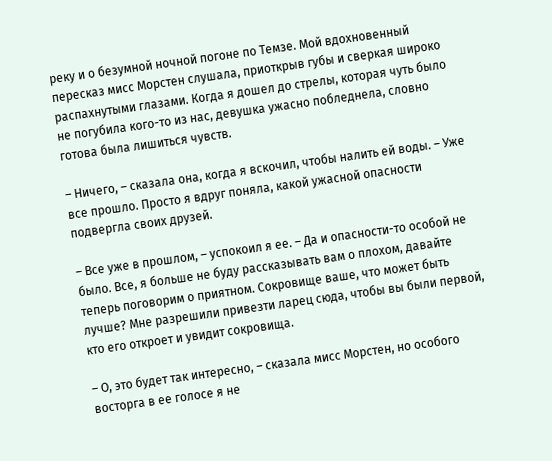реку и о безумной ночной погоне по Темзе. Мой вдохновенный пересказ мисс Морстен слушала, приоткрыв губы и сверкая широко распахнутыми глазами. Когда я дошел до стрелы, которая чуть было не погубила кого-то из нас, девушка ужасно побледнела, словно готова была лишиться чувств.

– Ничего, – сказала она, когда я вскочил, чтобы налить ей воды. – Уже все прошло. Просто я вдруг поняла, какой ужасной опасности подвергла своих друзей.

– Все уже в прошлом, – успокоил я ее. – Да и опасности-то особой не было. Все, я больше не буду рассказывать вам о плохом, давайте теперь поговорим о приятном. Сокровище ваше, что может быть лучше? Мне разрешили привезти ларец сюда, чтобы вы были первой, кто его откроет и увидит сокровища.

– О, это будет так интересно, – сказала мисс Морстен, но особого восторга в ее голосе я не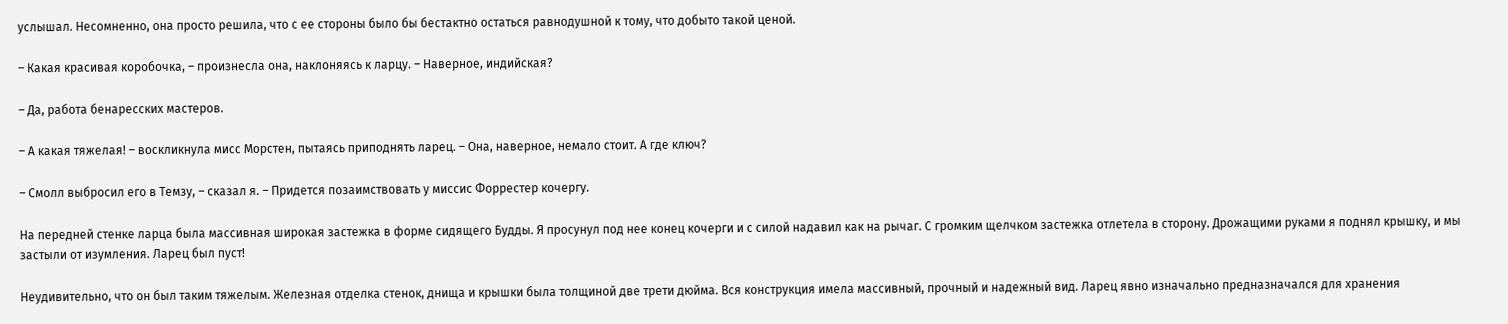услышал. Несомненно, она просто решила, что с ее стороны было бы бестактно остаться равнодушной к тому, что добыто такой ценой.

– Какая красивая коробочка, – произнесла она, наклоняясь к ларцу. – Наверное, индийская?

– Да, работа бенаресских мастеров.

– А какая тяжелая! – воскликнула мисс Морстен, пытаясь приподнять ларец. – Она, наверное, немало стоит. А где ключ?

– Смолл выбросил его в Темзу, – сказал я. – Придется позаимствовать у миссис Форрестер кочергу.

На передней стенке ларца была массивная широкая застежка в форме сидящего Будды. Я просунул под нее конец кочерги и с силой надавил как на рычаг. С громким щелчком застежка отлетела в сторону. Дрожащими руками я поднял крышку, и мы застыли от изумления. Ларец был пуст!

Неудивительно, что он был таким тяжелым. Железная отделка стенок, днища и крышки была толщиной две трети дюйма. Вся конструкция имела массивный, прочный и надежный вид. Ларец явно изначально предназначался для хранения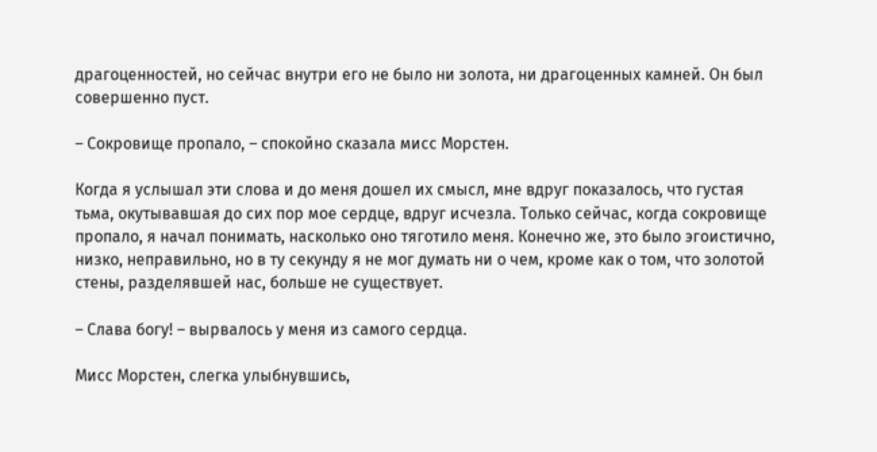драгоценностей, но сейчас внутри его не было ни золота, ни драгоценных камней. Он был совершенно пуст.

– Сокровище пропало, – спокойно сказала мисс Морстен.

Когда я услышал эти слова и до меня дошел их смысл, мне вдруг показалось, что густая тьма, окутывавшая до сих пор мое сердце, вдруг исчезла. Только сейчас, когда сокровище пропало, я начал понимать, насколько оно тяготило меня. Конечно же, это было эгоистично, низко, неправильно, но в ту секунду я не мог думать ни о чем, кроме как о том, что золотой стены, разделявшей нас, больше не существует.

– Слава богу! – вырвалось у меня из самого сердца.

Мисс Морстен, слегка улыбнувшись,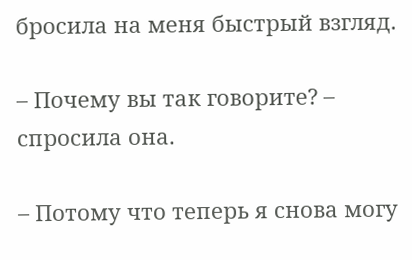бросила на меня быстрый взгляд.

– Почему вы так говорите? – спросила она.

– Потому что теперь я снова могу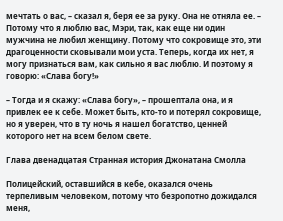мечтать о вас, – сказал я, беря ее за руку. Она не отняла ее. – Потому что я люблю вас, Мэри, так, как еще ни один мужчина не любил женщину. Потому что сокровище это, эти драгоценности сковывали мои уста. Теперь, когда их нет, я могу признаться вам, как сильно я вас люблю. И поэтому я говорю: «Слава богу!»

– Тогда и я скажу: «Слава богу», – прошептала она, и я привлек ее к себе. Может быть, кто-то и потерял сокровище, но я уверен, что в ту ночь я нашел богатство, ценней которого нет на всем белом свете.

Глава двенадцатая Странная история Джонатана Смолла

Полицейский, оставшийся в кебе, оказался очень терпеливым человеком, потому что безропотно дожидался меня,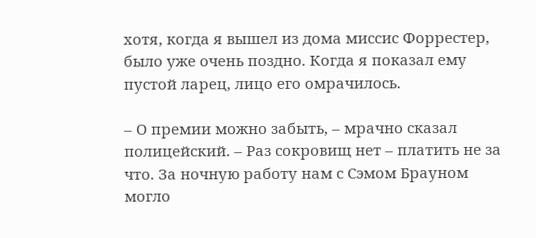хотя, когда я вышел из дома миссис Форрестер, было уже очень поздно. Когда я показал ему пустой ларец, лицо его омрачилось.

– О премии можно забыть, – мрачно сказал полицейский. – Раз сокровищ нет – платить не за что. За ночную работу нам с Сэмом Брауном могло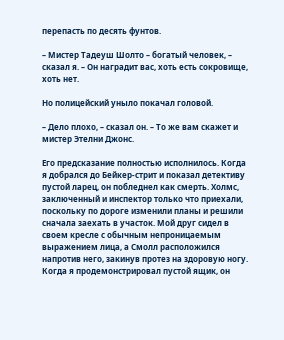перепасть по десять фунтов.

– Мистер Тадеуш Шолто – богатый человек, – сказал я. – Он наградит вас, хоть есть сокровище, хоть нет.

Но полицейский уныло покачал головой.

– Дело плохо, – сказал он. – То же вам скажет и мистер Этелни Джонс.

Его предсказание полностью исполнилось. Когда я добрался до Бейкер-стрит и показал детективу пустой ларец, он побледнел как смерть. Холмс, заключенный и инспектор только что приехали, поскольку по дороге изменили планы и решили сначала заехать в участок. Мой друг сидел в своем кресле с обычным непроницаемым выражением лица, а Смолл расположился напротив него, закинув протез на здоровую ногу. Когда я продемонстрировал пустой ящик, он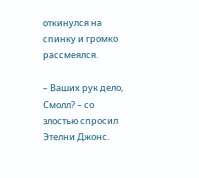откинулся на спинку и громко рассмеялся.

– Ваших рук дело, Смолл? – со злостью спросил Этелни Джонс.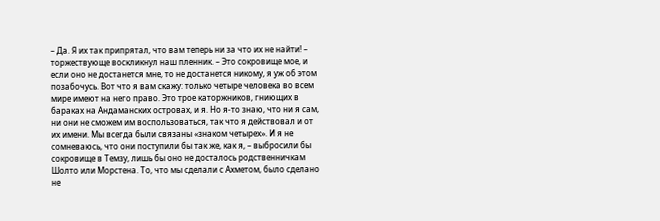– Да. Я их так припрятал, что вам теперь ни за что их не найти! – торжествующе воскликнул наш пленник. – Это сокровище мое, и если оно не достанется мне, то не достанется никому, я уж об этом позабочусь. Вот что я вам скажу: только четыре человека во всем мире имеют на него право. Это трое каторжников, гниющих в бараках на Андаманских островах, и я. Но я-то знаю, что ни я сам, ни они не сможем им воспользоваться, так что я действовал и от их имени. Мы всегда были связаны «знаком четырех». И я не сомневаюсь, что они поступили бы так же, как я, – выбросили бы сокровище в Темзу, лишь бы оно не досталось родственничкам Шолто или Морстена. То, что мы сделали с Ахметом, было сделано не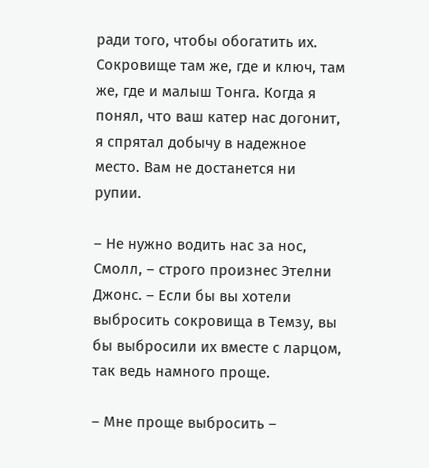ради того, чтобы обогатить их. Сокровище там же, где и ключ, там же, где и малыш Тонга. Когда я понял, что ваш катер нас догонит, я спрятал добычу в надежное место. Вам не достанется ни рупии.

– Не нужно водить нас за нос, Смолл, – строго произнес Этелни Джонс. – Если бы вы хотели выбросить сокровища в Темзу, вы бы выбросили их вместе с ларцом, так ведь намного проще.

– Мне проще выбросить –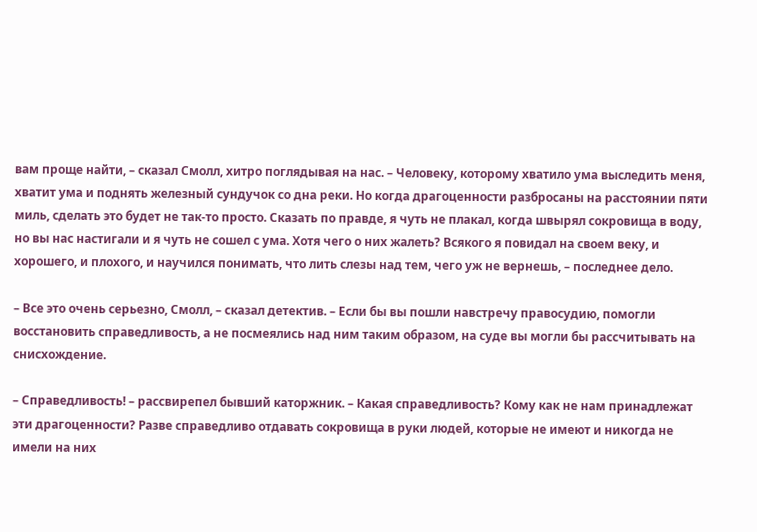вам проще найти, – сказал Смолл, хитро поглядывая на нас. – Человеку, которому хватило ума выследить меня, хватит ума и поднять железный сундучок со дна реки. Но когда драгоценности разбросаны на расстоянии пяти миль, сделать это будет не так-то просто. Сказать по правде, я чуть не плакал, когда швырял сокровища в воду, но вы нас настигали и я чуть не сошел с ума. Хотя чего о них жалеть? Всякого я повидал на своем веку, и хорошего, и плохого, и научился понимать, что лить слезы над тем, чего уж не вернешь, – последнее дело.

– Все это очень серьезно, Смолл, – сказал детектив. – Если бы вы пошли навстречу правосудию, помогли восстановить справедливость, а не посмеялись над ним таким образом, на суде вы могли бы рассчитывать на снисхождение.

– Справедливость! – рассвирепел бывший каторжник. – Какая справедливость? Кому как не нам принадлежат эти драгоценности? Разве справедливо отдавать сокровища в руки людей, которые не имеют и никогда не имели на них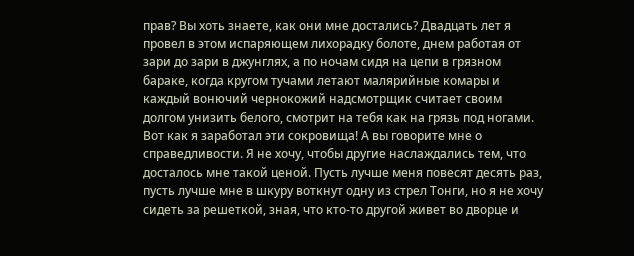прав? Вы хоть знаете, как они мне достались? Двадцать лет я провел в этом испаряющем лихорадку болоте, днем работая от зари до зари в джунглях, а по ночам сидя на цепи в грязном бараке, когда кругом тучами летают малярийные комары и каждый вонючий чернокожий надсмотрщик считает своим долгом унизить белого, смотрит на тебя как на грязь под ногами. Вот как я заработал эти сокровища! А вы говорите мне о справедливости. Я не хочу, чтобы другие наслаждались тем, что досталось мне такой ценой. Пусть лучше меня повесят десять раз, пусть лучше мне в шкуру воткнут одну из стрел Тонги, но я не хочу сидеть за решеткой, зная, что кто-то другой живет во дворце и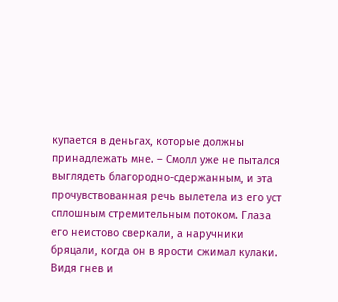купается в деньгах, которые должны принадлежать мне. – Смолл уже не пытался выглядеть благородно-сдержанным, и эта прочувствованная речь вылетела из его уст сплошным стремительным потоком. Глаза его неистово сверкали, а наручники бряцали, когда он в ярости сжимал кулаки. Видя гнев и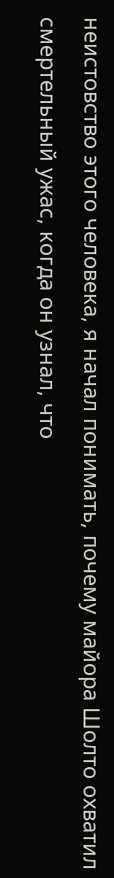неистовство этого человека, я начал понимать, почему майора Шолто охватил смертельный ужас, когда он узнал, что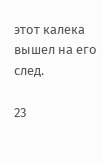этот калека вышел на его след.

23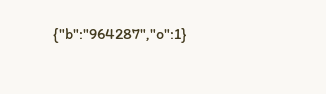{"b":"964287","o":1}